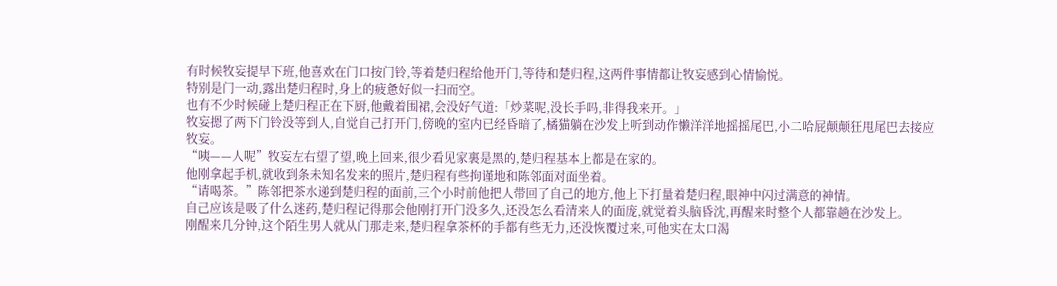有时候牧妄提早下班,他喜欢在门口按门铃,等着楚归程给他开门,等待和楚归程,这两件事情都让牧妄感到心情愉悦。
特别是门一动,露出楚归程时,身上的疲惫好似一扫而空。
也有不少时候碰上楚归程正在下厨,他戴着围裙,会没好气道:「炒菜呢,没长手吗,非得我来开。」
牧妄摁了两下门铃没等到人,自觉自己打开门,傍晚的室内已经昏暗了,橘猫躺在沙发上听到动作懒洋洋地摇摇尾巴,小二哈屁颠颠狂甩尾巴去接应牧妄。
“咦——人呢”牧妄左右望了望,晚上回来,很少看见家裏是黑的,楚归程基本上都是在家的。
他刚拿起手机,就收到条未知名发来的照片,楚归程有些拘谨地和陈邻面对面坐着。
“请喝茶。”陈邻把茶水递到楚归程的面前,三个小时前他把人带回了自己的地方,他上下打量着楚归程,眼神中闪过满意的神情。
自己应该是吸了什么迷药,楚归程记得那会他刚打开门没多久,还没怎么看清来人的面庞,就觉着头脑昏沈,再醒来时整个人都靠趟在沙发上。
刚醒来几分钟,这个陌生男人就从门那走来,楚归程拿茶杯的手都有些无力,还没恢覆过来,可他实在太口渴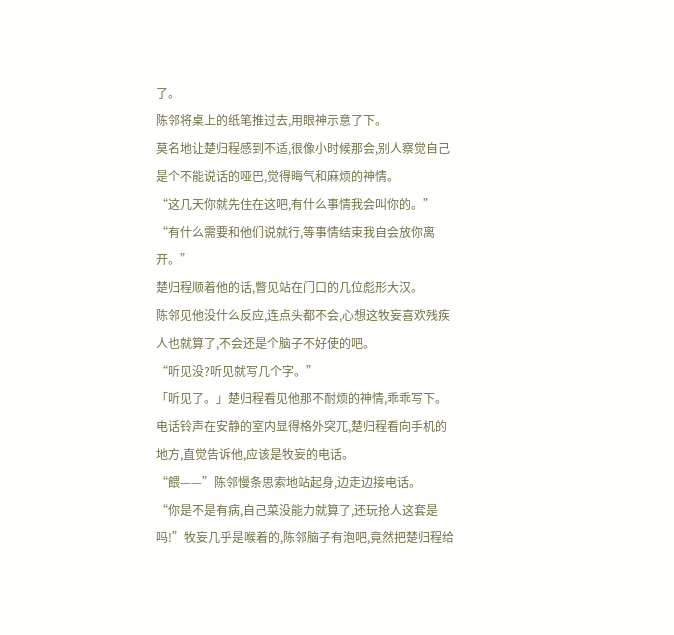了。
陈邻将桌上的纸笔推过去,用眼神示意了下。
莫名地让楚归程感到不适,很像小时候那会,别人察觉自己是个不能说话的哑巴,觉得晦气和麻烦的神情。
“这几天你就先住在这吧,有什么事情我会叫你的。”
“有什么需要和他们说就行,等事情结束我自会放你离开。”
楚归程顺着他的话,瞥见站在门口的几位彪形大汉。
陈邻见他没什么反应,连点头都不会,心想这牧妄喜欢残疾人也就算了,不会还是个脑子不好使的吧。
“听见没?听见就写几个字。”
「听见了。」楚归程看见他那不耐烦的神情,乖乖写下。
电话铃声在安静的室内显得格外突兀,楚归程看向手机的地方,直觉告诉他,应该是牧妄的电话。
“餵——”陈邻慢条思索地站起身,边走边接电话。
“你是不是有病,自己菜没能力就算了,还玩抢人这套是吗!”牧妄几乎是喉着的,陈邻脑子有泡吧,竟然把楚归程给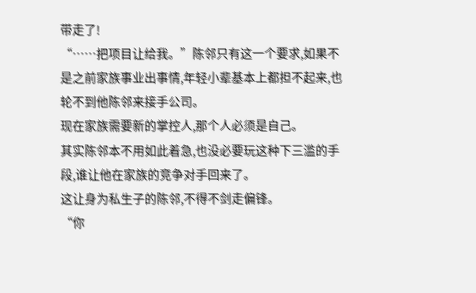带走了!
“……把项目让给我。”陈邻只有这一个要求,如果不是之前家族事业出事情,年轻小辈基本上都担不起来,也轮不到他陈邻来接手公司。
现在家族需要新的掌控人,那个人必须是自己。
其实陈邻本不用如此着急,也没必要玩这种下三滥的手段,谁让他在家族的竞争对手回来了。
这让身为私生子的陈邻,不得不剑走偏锋。
“你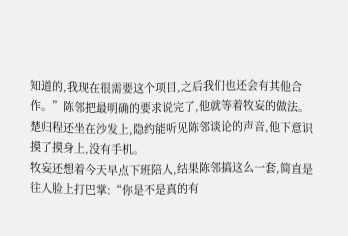知道的,我现在很需要这个项目,之后我们也还会有其他合作。”陈邻把最明确的要求说完了,他就等着牧妄的做法。
楚归程还坐在沙发上,隐约能听见陈邻谈论的声音,他下意识摸了摸身上,没有手机。
牧妄还想着今天早点下班陪人,结果陈邻搞这么一套,简直是往人脸上打巴掌:“你是不是真的有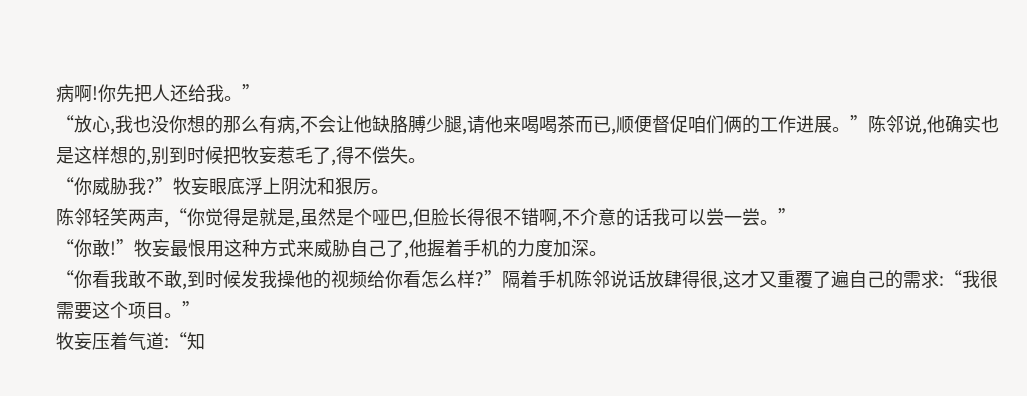病啊!你先把人还给我。”
“放心,我也没你想的那么有病,不会让他缺胳膊少腿,请他来喝喝茶而已,顺便督促咱们俩的工作进展。”陈邻说,他确实也是这样想的,别到时候把牧妄惹毛了,得不偿失。
“你威胁我?”牧妄眼底浮上阴沈和狠厉。
陈邻轻笑两声,“你觉得是就是,虽然是个哑巴,但脸长得很不错啊,不介意的话我可以尝一尝。”
“你敢!”牧妄最恨用这种方式来威胁自己了,他握着手机的力度加深。
“你看我敢不敢,到时候发我操他的视频给你看怎么样?”隔着手机陈邻说话放肆得很,这才又重覆了遍自己的需求:“我很需要这个项目。”
牧妄压着气道:“知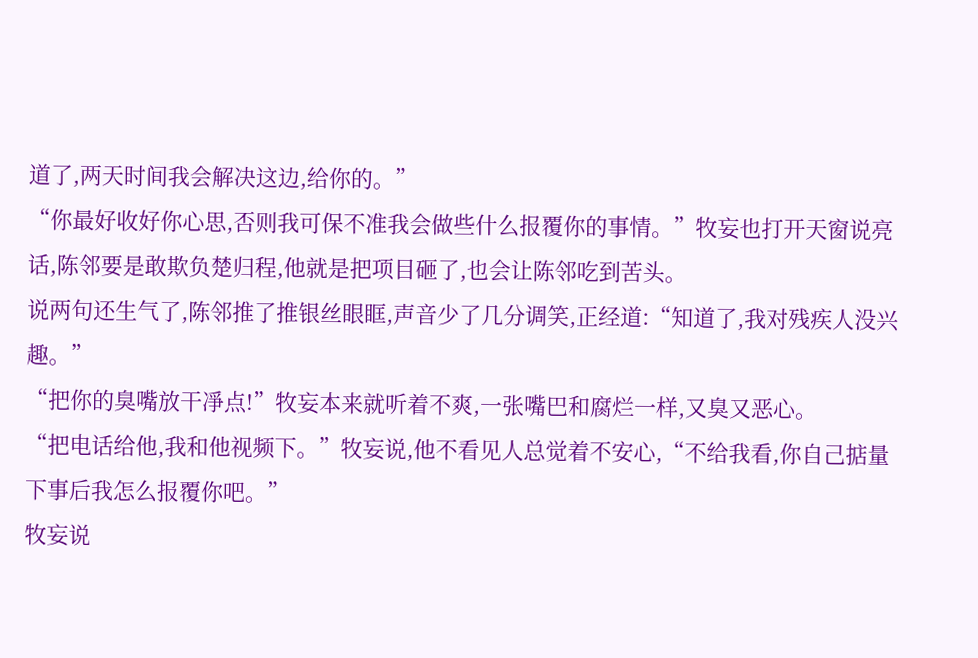道了,两天时间我会解决这边,给你的。”
“你最好收好你心思,否则我可保不准我会做些什么报覆你的事情。”牧妄也打开天窗说亮话,陈邻要是敢欺负楚归程,他就是把项目砸了,也会让陈邻吃到苦头。
说两句还生气了,陈邻推了推银丝眼眶,声音少了几分调笑,正经道:“知道了,我对残疾人没兴趣。”
“把你的臭嘴放干凈点!”牧妄本来就听着不爽,一张嘴巴和腐烂一样,又臭又恶心。
“把电话给他,我和他视频下。”牧妄说,他不看见人总觉着不安心,“不给我看,你自己掂量下事后我怎么报覆你吧。”
牧妄说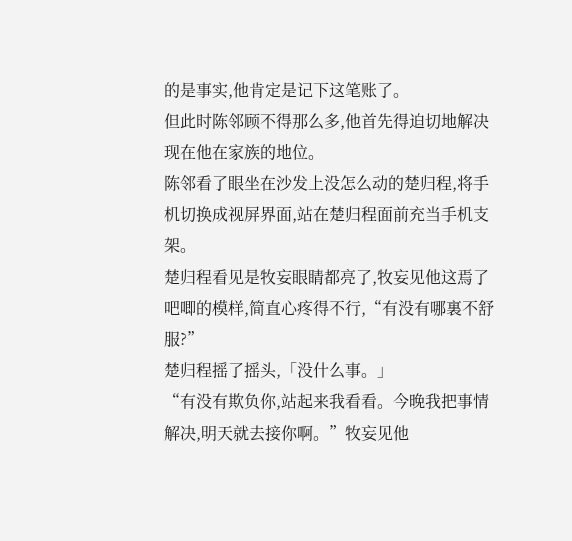的是事实,他肯定是记下这笔账了。
但此时陈邻顾不得那么多,他首先得迫切地解决现在他在家族的地位。
陈邻看了眼坐在沙发上没怎么动的楚归程,将手机切换成视屏界面,站在楚归程面前充当手机支架。
楚归程看见是牧妄眼睛都亮了,牧妄见他这焉了吧唧的模样,简直心疼得不行,“有没有哪裏不舒服?”
楚归程摇了摇头,「没什么事。」
“有没有欺负你,站起来我看看。今晚我把事情解决,明天就去接你啊。”牧妄见他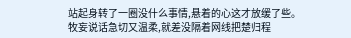站起身转了一圈没什么事情,悬着的心这才放缓了些。
牧妄说话急切又温柔,就差没隔着网线把楚归程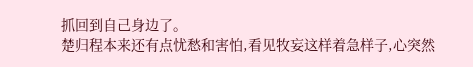抓回到自己身边了。
楚归程本来还有点忧愁和害怕,看见牧妄这样着急样子,心突然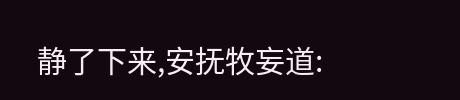静了下来,安抚牧妄道: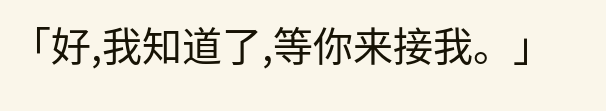「好,我知道了,等你来接我。」